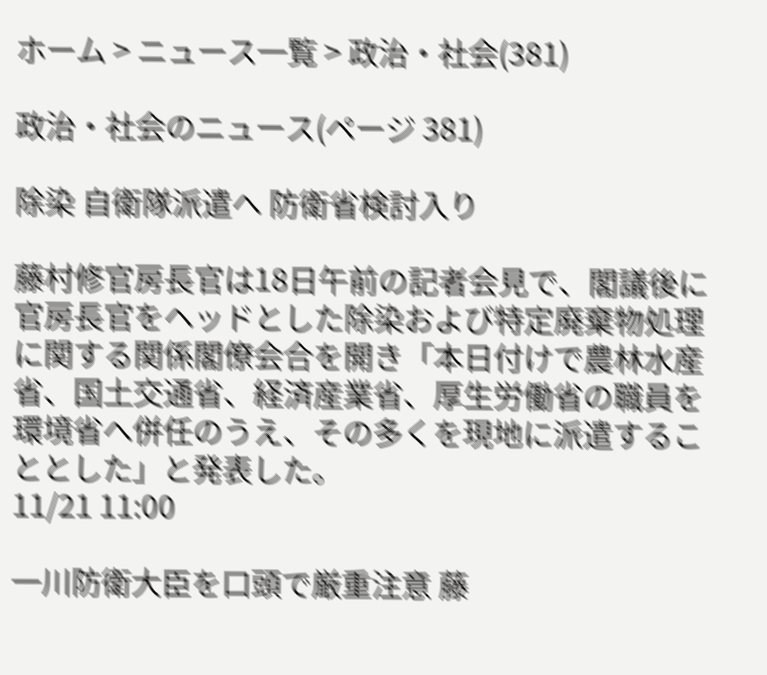ホーム > ニュース一覧 > 政治・社会(381)

政治・社会のニュース(ページ 381)

除染 自衛隊派遣へ 防衛省検討入り

藤村修官房長官は18日午前の記者会見で、閣議後に官房長官をヘッドとした除染および特定廃棄物処理に関する関係閣僚会合を開き「本日付けで農林水産省、国土交通省、経済産業省、厚生労働省の職員を環境省へ併任のうえ、その多くを現地に派遣することとした」と発表した。
11/21 11:00

一川防衛大臣を口頭で厳重注意 藤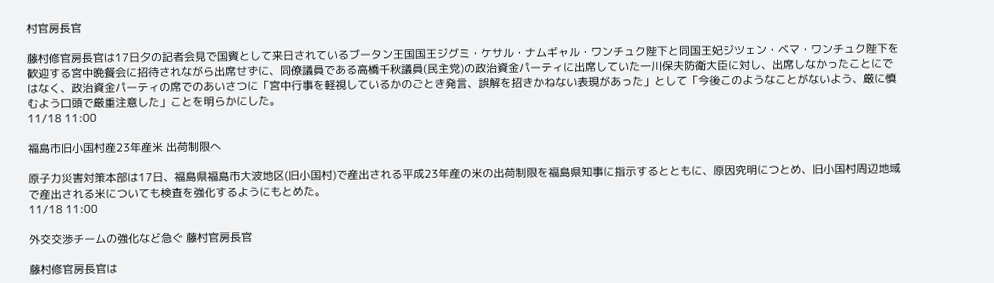村官房長官

藤村修官房長官は17日夕の記者会見で国賓として来日されているブータン王国国王ジグミ・ケサル・ナムギャル・ワンチュク陛下と同国王妃ジツェン・ベマ・ワンチュク陛下を歓迎する宮中晩餐会に招待されながら出席せずに、同僚議員である高橋千秋議員(民主党)の政治資金パーティに出席していた一川保夫防衛大臣に対し、出席しなかったことにではなく、政治資金パーティの席でのあいさつに「宮中行事を軽視しているかのごとき発言、誤解を招きかねない表現があった」として「今後このようなことがないよう、厳に慎むよう口頭で厳重注意した」ことを明らかにした。
11/18 11:00

福島市旧小国村産23年産米 出荷制限へ

原子力災害対策本部は17日、福島県福島市大波地区(旧小国村)で産出される平成23年産の米の出荷制限を福島県知事に指示するとともに、原因究明につとめ、旧小国村周辺地域で産出される米についても検査を強化するようにもとめた。
11/18 11:00

外交交渉チームの強化など急ぐ 藤村官房長官

藤村修官房長官は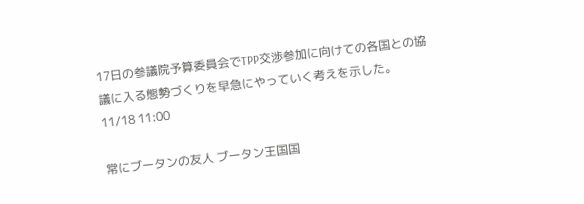17日の参議院予算委員会でTPP交渉参加に向けての各国との協議に入る態勢づくりを早急にやっていく考えを示した。
11/18 11:00

常にブータンの友人 ブータン王国国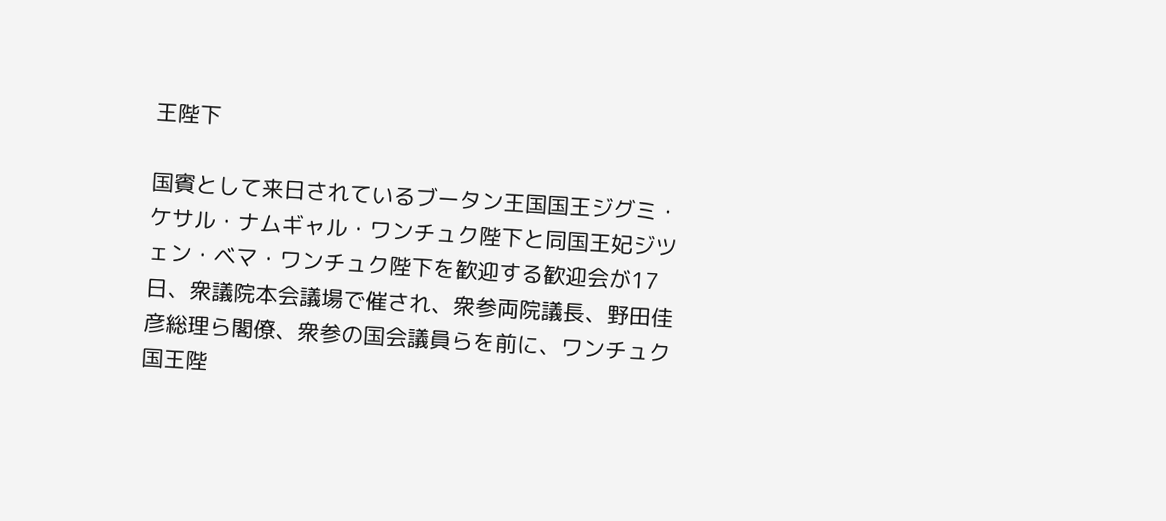王陛下

国賓として来日されているブータン王国国王ジグミ・ケサル・ナムギャル・ワンチュク陛下と同国王妃ジツェン・ベマ・ワンチュク陛下を歓迎する歓迎会が17日、衆議院本会議場で催され、衆参両院議長、野田佳彦総理ら閣僚、衆参の国会議員らを前に、ワンチュク国王陛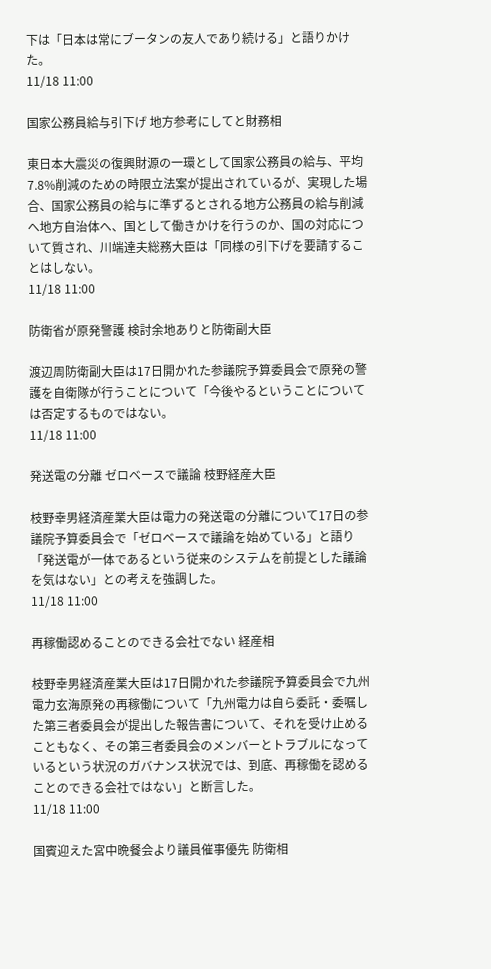下は「日本は常にブータンの友人であり続ける」と語りかけた。
11/18 11:00

国家公務員給与引下げ 地方参考にしてと財務相

東日本大震災の復興財源の一環として国家公務員の給与、平均7.8%削減のための時限立法案が提出されているが、実現した場合、国家公務員の給与に準ずるとされる地方公務員の給与削減へ地方自治体へ、国として働きかけを行うのか、国の対応について質され、川端達夫総務大臣は「同様の引下げを要請することはしない。
11/18 11:00

防衛省が原発警護 検討余地ありと防衛副大臣

渡辺周防衛副大臣は17日開かれた参議院予算委員会で原発の警護を自衛隊が行うことについて「今後やるということについては否定するものではない。
11/18 11:00

発送電の分離 ゼロベースで議論 枝野経産大臣

枝野幸男経済産業大臣は電力の発送電の分離について17日の参議院予算委員会で「ゼロベースで議論を始めている」と語り「発送電が一体であるという従来のシステムを前提とした議論を気はない」との考えを強調した。
11/18 11:00

再稼働認めることのできる会社でない 経産相

枝野幸男経済産業大臣は17日開かれた参議院予算委員会で九州電力玄海原発の再稼働について「九州電力は自ら委託・委嘱した第三者委員会が提出した報告書について、それを受け止めることもなく、その第三者委員会のメンバーとトラブルになっているという状況のガバナンス状況では、到底、再稼働を認めることのできる会社ではない」と断言した。
11/18 11:00

国賓迎えた宮中晩餐会より議員催事優先 防衛相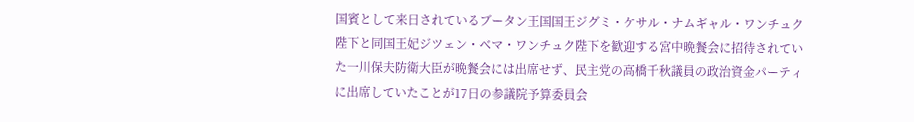国賓として来日されているブータン王国国王ジグミ・ケサル・ナムギャル・ワンチュク陛下と同国王妃ジツェン・ベマ・ワンチュク陛下を歓迎する宮中晩餐会に招待されていた一川保夫防衛大臣が晩餐会には出席せず、民主党の高橋千秋議員の政治資金パーティに出席していたことが17日の参議院予算委員会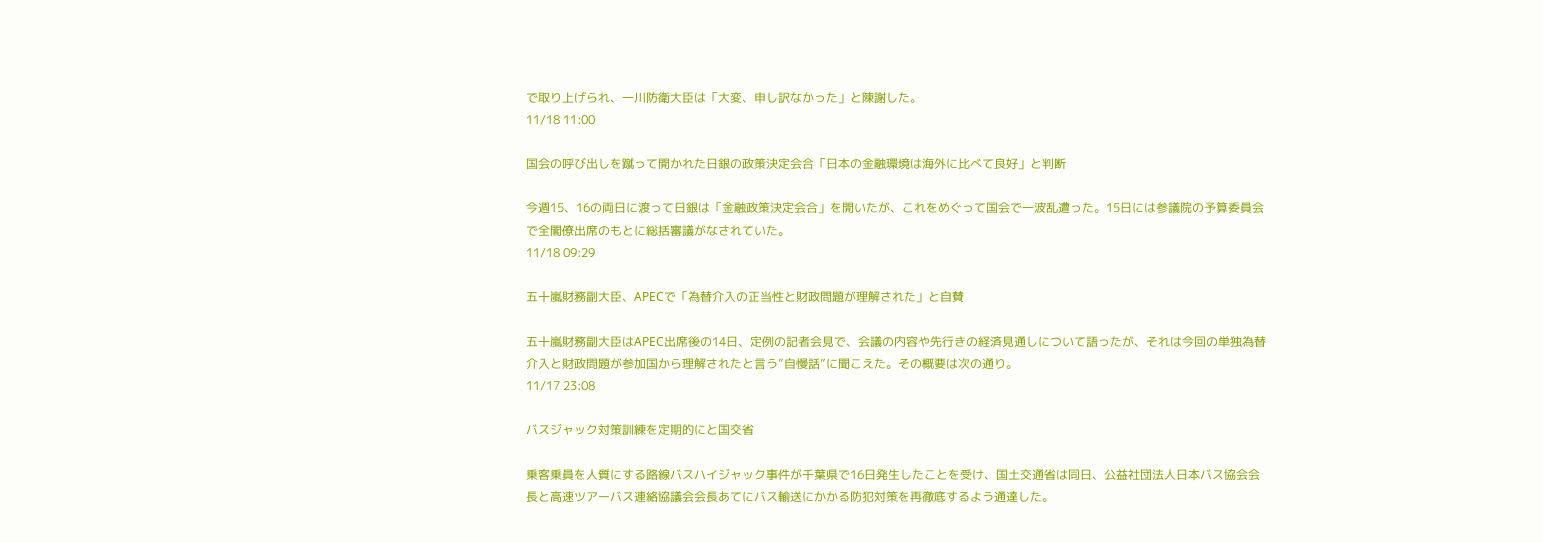で取り上げられ、一川防衛大臣は「大変、申し訳なかった」と陳謝した。
11/18 11:00

国会の呼び出しを蹴って開かれた日銀の政策決定会合「日本の金融環境は海外に比べて良好」と判断

今週15、16の両日に渡って日銀は「金融政策決定会合」を開いたが、これをめぐって国会で一波乱遭った。15日には参議院の予算委員会で全閣僚出席のもとに総括審議がなされていた。
11/18 09:29

五十嵐財務副大臣、APECで「為替介入の正当性と財政問題が理解された」と自賛

五十嵐財務副大臣はAPEC出席後の14日、定例の記者会見で、会議の内容や先行きの経済見通しについて語ったが、それは今回の単独為替介入と財政問題が参加国から理解されたと言う”自慢話”に聞こえた。その概要は次の通り。
11/17 23:08

バスジャック対策訓練を定期的にと国交省

乗客乗員を人質にする路線バスハイジャック事件が千葉県で16日発生したことを受け、国土交通省は同日、公益社団法人日本バス協会会長と高速ツアーバス連絡協議会会長あてにバス輸送にかかる防犯対策を再徹底するよう通達した。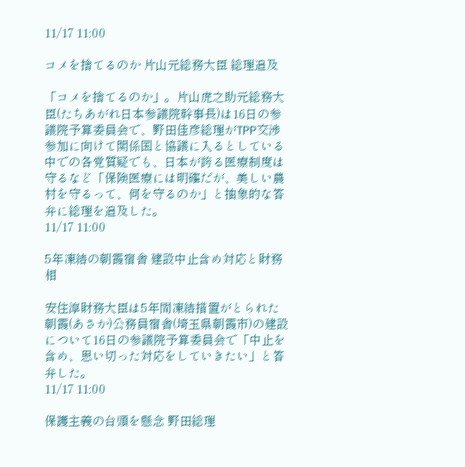11/17 11:00

コメを捨てるのか 片山元総務大臣 総理追及

「コメを捨てるのか」。片山虎之助元総務大臣(たちあがれ日本参議院幹事長)は16日の参議院予算委員会で、野田佳彦総理がTPP交渉参加に向けて関係国と協議に入るとしている中での各党質疑でも、日本が誇る医療制度は守るなど「保険医療には明確だが、美しい農村を守るって、何を守るのか」と抽象的な答弁に総理を追及した。
11/17 11:00

5年凍結の朝霞宿舎 建設中止含め対応と財務相

安住淳財務大臣は5年間凍結措置がとられた朝霞(あさか)公務員宿舎(埼玉県朝霞市)の建設について16日の参議院予算委員会で「中止を含め、思い切った対応をしていきたい」と答弁した。
11/17 11:00

保護主義の台頭を懸念 野田総理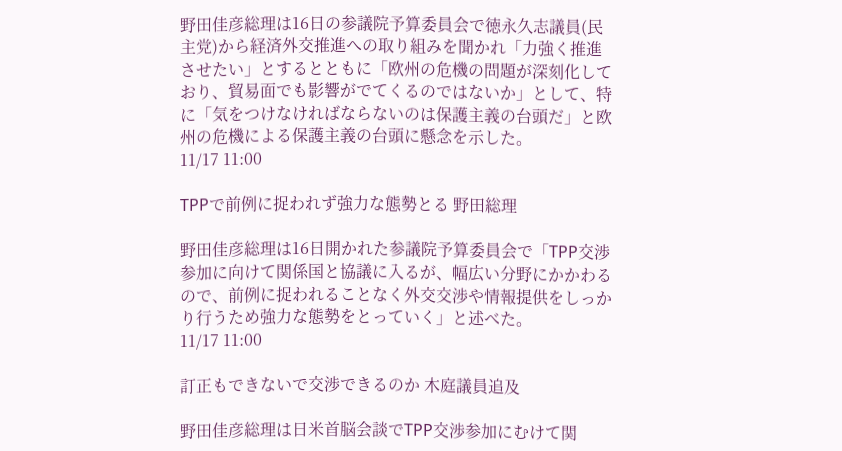野田佳彦総理は16日の参議院予算委員会で徳永久志議員(民主党)から経済外交推進への取り組みを聞かれ「力強く推進させたい」とするとともに「欧州の危機の問題が深刻化しており、貿易面でも影響がでてくるのではないか」として、特に「気をつけなければならないのは保護主義の台頭だ」と欧州の危機による保護主義の台頭に懸念を示した。
11/17 11:00

TPPで前例に捉われず強力な態勢とる 野田総理

野田佳彦総理は16日開かれた参議院予算委員会で「TPP交渉参加に向けて関係国と協議に入るが、幅広い分野にかかわるので、前例に捉われることなく外交交渉や情報提供をしっかり行うため強力な態勢をとっていく」と述べた。
11/17 11:00

訂正もできないで交渉できるのか 木庭議員追及

野田佳彦総理は日米首脳会談でTPP交渉参加にむけて関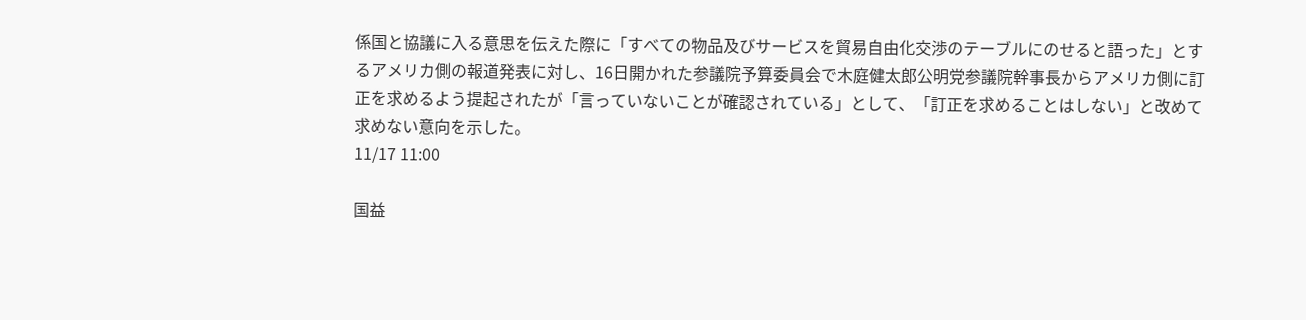係国と協議に入る意思を伝えた際に「すべての物品及びサービスを貿易自由化交渉のテーブルにのせると語った」とするアメリカ側の報道発表に対し、16日開かれた参議院予算委員会で木庭健太郎公明党参議院幹事長からアメリカ側に訂正を求めるよう提起されたが「言っていないことが確認されている」として、「訂正を求めることはしない」と改めて求めない意向を示した。
11/17 11:00

国益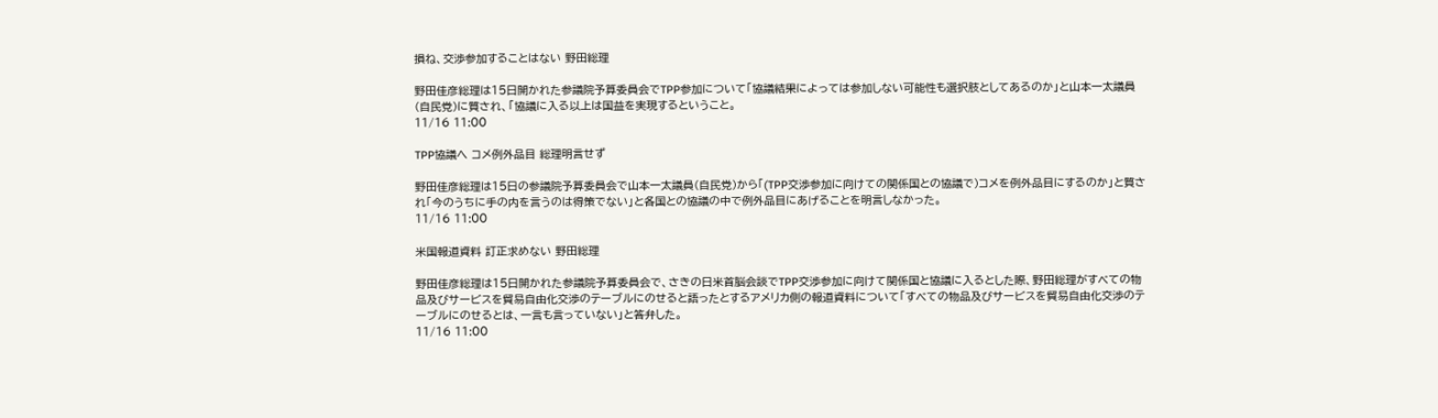損ね、交渉参加することはない 野田総理

野田佳彦総理は15日開かれた参議院予算委員会でTPP参加について「協議結果によっては参加しない可能性も選択肢としてあるのか」と山本一太議員(自民党)に質され、「協議に入る以上は国益を実現するということ。
11/16 11:00

TPP協議へ コメ例外品目 総理明言せず

野田佳彦総理は15日の参議院予算委員会で山本一太議員(自民党)から「(TPP交渉参加に向けての関係国との協議で)コメを例外品目にするのか」と質され「今のうちに手の内を言うのは得策でない」と各国との協議の中で例外品目にあげることを明言しなかった。
11/16 11:00

米国報道資料 訂正求めない 野田総理

野田佳彦総理は15日開かれた参議院予算委員会で、さきの日米首脳会談でTPP交渉参加に向けて関係国と協議に入るとした際、野田総理がすべての物品及びサービスを貿易自由化交渉のテーブルにのせると語ったとするアメリカ側の報道資料について「すべての物品及びサービスを貿易自由化交渉のテーブルにのせるとは、一言も言っていない」と答弁した。
11/16 11:00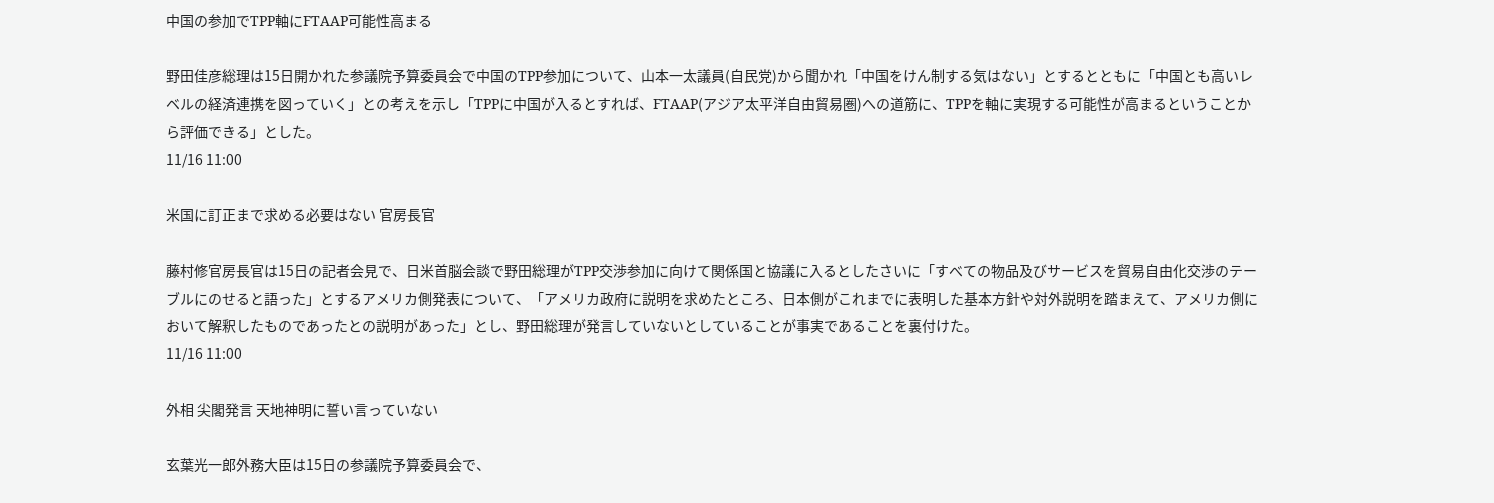中国の参加でTPP軸にFTAAP可能性高まる

野田佳彦総理は15日開かれた参議院予算委員会で中国のTPP参加について、山本一太議員(自民党)から聞かれ「中国をけん制する気はない」とするとともに「中国とも高いレベルの経済連携を図っていく」との考えを示し「TPPに中国が入るとすれば、FTAAP(アジア太平洋自由貿易圏)への道筋に、TPPを軸に実現する可能性が高まるということから評価できる」とした。
11/16 11:00

米国に訂正まで求める必要はない 官房長官

藤村修官房長官は15日の記者会見で、日米首脳会談で野田総理がTPP交渉参加に向けて関係国と協議に入るとしたさいに「すべての物品及びサービスを貿易自由化交渉のテーブルにのせると語った」とするアメリカ側発表について、「アメリカ政府に説明を求めたところ、日本側がこれまでに表明した基本方針や対外説明を踏まえて、アメリカ側において解釈したものであったとの説明があった」とし、野田総理が発言していないとしていることが事実であることを裏付けた。
11/16 11:00

外相 尖閣発言 天地神明に誓い言っていない

玄葉光一郎外務大臣は15日の参議院予算委員会で、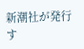新潮社が発行す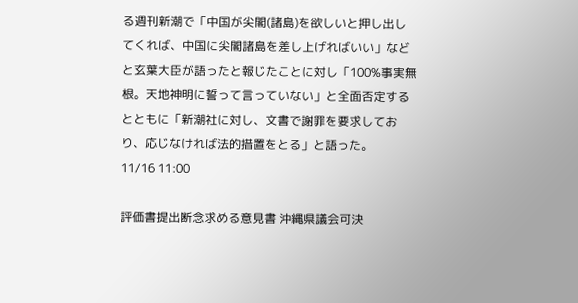る週刊新潮で「中国が尖閣(諸島)を欲しいと押し出してくれば、中国に尖閣諸島を差し上げればいい」などと玄葉大臣が語ったと報じたことに対し「100%事実無根。天地神明に誓って言っていない」と全面否定するとともに「新潮社に対し、文書で謝罪を要求しており、応じなければ法的措置をとる」と語った。
11/16 11:00

評価書提出断念求める意見書 沖縄県議会可決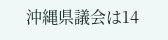沖縄県議会は14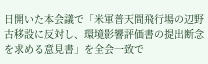日開いた本会議で「米軍普天間飛行場の辺野古移設に反対し、環境影響評価書の提出断念を求める意見書」を全会一致で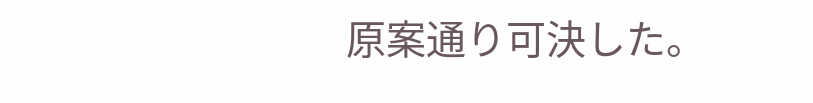原案通り可決した。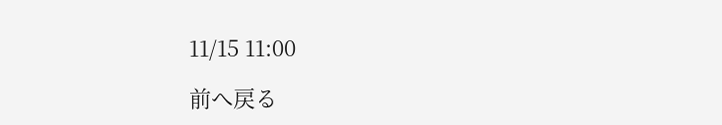11/15 11:00

前へ戻る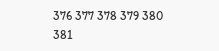376 377 378 379 380 381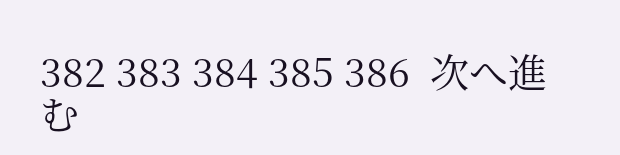382 383 384 385 386  次へ進む